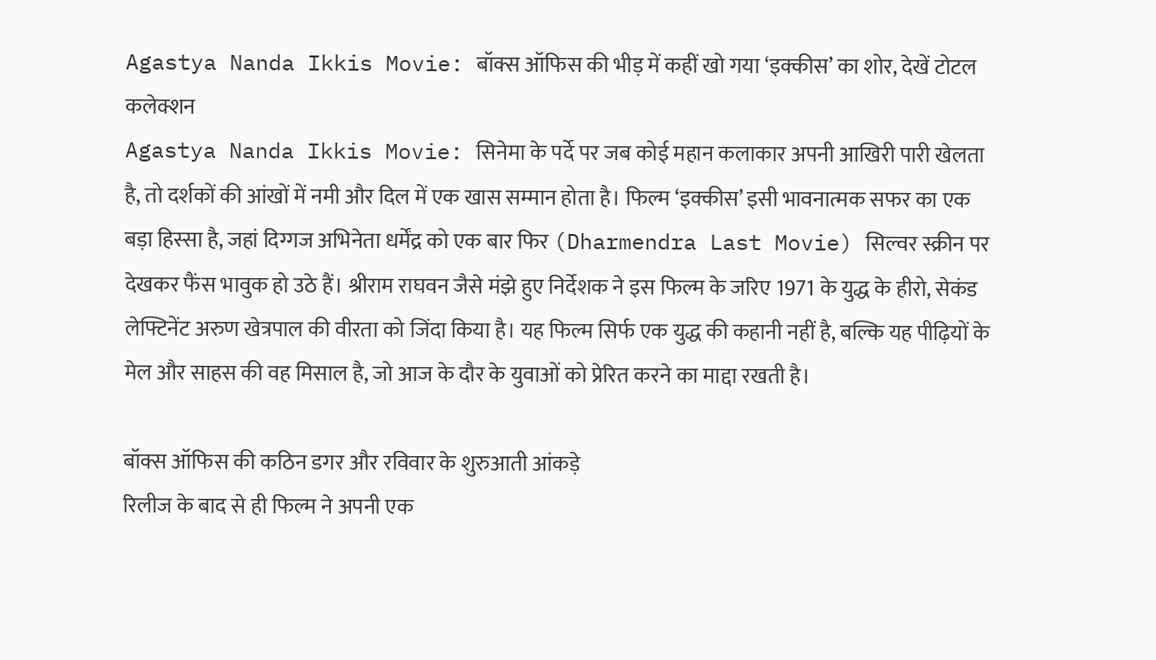Agastya Nanda Ikkis Movie: बॉक्स ऑफिस की भीड़ में कहीं खो गया ‘इक्कीस’ का शोर, देखें टोटल कलेक्शन
Agastya Nanda Ikkis Movie: सिनेमा के पर्दे पर जब कोई महान कलाकार अपनी आखिरी पारी खेलता है, तो दर्शकों की आंखों में नमी और दिल में एक खास सम्मान होता है। फिल्म ‘इक्कीस’ इसी भावनात्मक सफर का एक बड़ा हिस्सा है, जहां दिग्गज अभिनेता धर्मेंद्र को एक बार फिर (Dharmendra Last Movie) सिल्वर स्क्रीन पर देखकर फैंस भावुक हो उठे हैं। श्रीराम राघवन जैसे मंझे हुए निर्देशक ने इस फिल्म के जरिए 1971 के युद्ध के हीरो, सेकंड लेफ्टिनेंट अरुण खेत्रपाल की वीरता को जिंदा किया है। यह फिल्म सिर्फ एक युद्ध की कहानी नहीं है, बल्कि यह पीढ़ियों के मेल और साहस की वह मिसाल है, जो आज के दौर के युवाओं को प्रेरित करने का माद्दा रखती है।

बॉक्स ऑफिस की कठिन डगर और रविवार के शुरुआती आंकड़े
रिलीज के बाद से ही फिल्म ने अपनी एक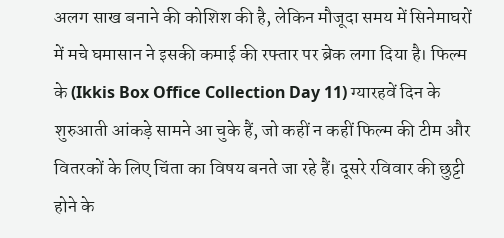अलग साख बनाने की कोशिश की है, लेकिन मौजूदा समय में सिनेमाघरों में मचे घमासान ने इसकी कमाई की रफ्तार पर ब्रेक लगा दिया है। फिल्म के (Ikkis Box Office Collection Day 11) ग्यारहवें दिन के शुरुआती आंकड़े सामने आ चुके हैं, जो कहीं न कहीं फिल्म की टीम और वितरकों के लिए चिंता का विषय बनते जा रहे हैं। दूसरे रविवार की छुट्टी होने के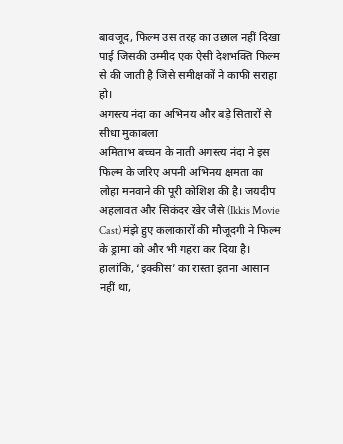बावजूद, फिल्म उस तरह का उछाल नहीं दिखा पाई जिसकी उम्मीद एक ऐसी देशभक्ति फिल्म से की जाती है जिसे समीक्षकों ने काफी सराहा हो।
अगस्त्य नंदा का अभिनय और बड़े सितारों से सीधा मुकाबला
अमिताभ बच्चन के नाती अगस्त्य नंदा ने इस फिल्म के जरिए अपनी अभिनय क्षमता का लोहा मनवाने की पूरी कोशिश की है। जयदीप अहलावत और सिकंदर खेर जैसे (Ikkis Movie Cast) मंझे हुए कलाकारों की मौजूदगी ने फिल्म के ड्रामा को और भी गहरा कर दिया है। हालांकि, ‘इक्कीस’ का रास्ता इतना आसान नहीं था,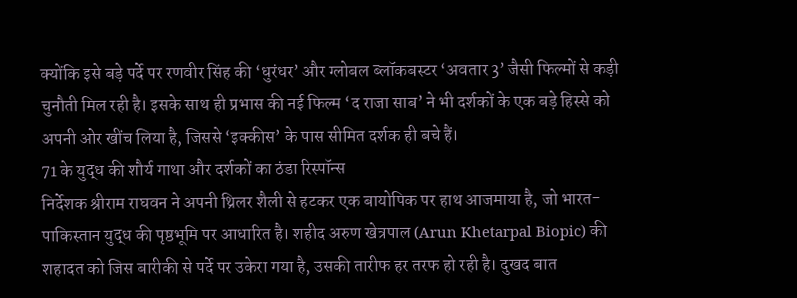क्योंकि इसे बड़े पर्दे पर रणवीर सिंह की ‘धुरंधर’ और ग्लोबल ब्लॉकबस्टर ‘अवतार 3’ जैसी फिल्मों से कड़ी चुनौती मिल रही है। इसके साथ ही प्रभास की नई फिल्म ‘द राजा साब’ ने भी दर्शकों के एक बड़े हिस्से को अपनी ओर खींच लिया है, जिससे ‘इक्कीस’ के पास सीमित दर्शक ही बचे हैं।
71 के युद्ध की शौर्य गाथा और दर्शकों का ठंडा रिस्पॉन्स
निर्देशक श्रीराम राघवन ने अपनी थ्रिलर शैली से हटकर एक बायोपिक पर हाथ आजमाया है, जो भारत-पाकिस्तान युद्ध की पृष्ठभूमि पर आधारित है। शहीद अरुण खेत्रपाल (Arun Khetarpal Biopic) की शहादत को जिस बारीकी से पर्दे पर उकेरा गया है, उसकी तारीफ हर तरफ हो रही है। दुखद बात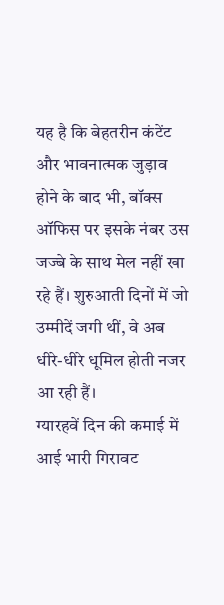यह है कि बेहतरीन कंटेंट और भावनात्मक जुड़ाव होने के बाद भी, बॉक्स ऑफिस पर इसके नंबर उस जज्बे के साथ मेल नहीं खा रहे हैं। शुरुआती दिनों में जो उम्मीदें जगी थीं, वे अब धीरे-धीरे धूमिल होती नजर आ रही हैं।
ग्यारहवें दिन की कमाई में आई भारी गिरावट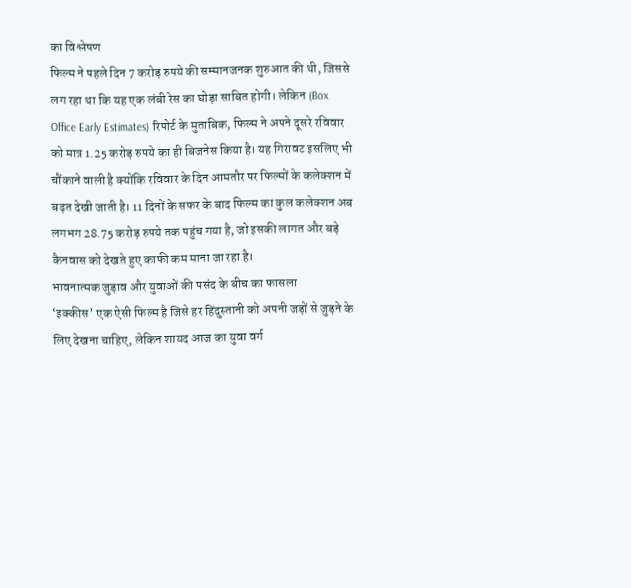का विश्लेषण
फिल्म ने पहले दिन 7 करोड़ रुपये की सम्मानजनक शुरुआत की थी, जिससे लग रहा था कि यह एक लंबी रेस का घोड़ा साबित होगी। लेकिन (Box Office Early Estimates) रिपोर्ट के मुताबिक, फिल्म ने अपने दूसरे रविवार को मात्र 1.25 करोड़ रुपये का ही बिजनेस किया है। यह गिरावट इसलिए भी चौंकाने वाली है क्योंकि रविवार के दिन आमतौर पर फिल्मों के कलेक्शन में बढ़त देखी जाती है। 11 दिनों के सफर के बाद फिल्म का कुल कलेक्शन अब लगभग 28.75 करोड़ रुपये तक पहुंच गया है, जो इसकी लागत और बड़े कैनवास को देखते हुए काफी कम माना जा रहा है।
भावनात्मक जुड़ाव और युवाओं की पसंद के बीच का फासला
‘इक्कीस’ एक ऐसी फिल्म है जिसे हर हिंदुस्तानी को अपनी जड़ों से जुड़ने के लिए देखना चाहिए, लेकिन शायद आज का युवा वर्ग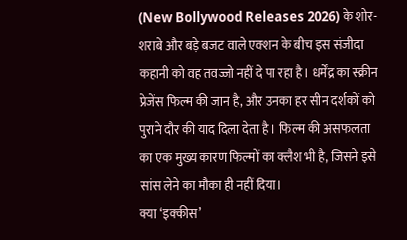(New Bollywood Releases 2026) के शोर-शराबे और बड़े बजट वाले एक्शन के बीच इस संजीदा कहानी को वह तवज्जो नहीं दे पा रहा है। धर्मेंद्र का स्क्रीन प्रेजेंस फिल्म की जान है, और उनका हर सीन दर्शकों को पुराने दौर की याद दिला देता है। फिल्म की असफलता का एक मुख्य कारण फिल्मों का क्लैश भी है, जिसने इसे सांस लेने का मौका ही नहीं दिया।
क्या ‘इक्कीस’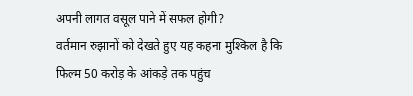अपनी लागत वसूल पाने में सफल होगी?
वर्तमान रुझानों को देखते हुए यह कहना मुश्किल है कि फिल्म 50 करोड़ के आंकड़े तक पहुंच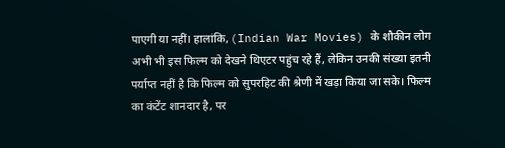पाएगी या नहीं। हालांकि, (Indian War Movies) के शौकीन लोग अभी भी इस फिल्म को देखने थिएटर पहुंच रहे हैं, लेकिन उनकी संख्या इतनी पर्याप्त नहीं है कि फिल्म को सुपरहिट की श्रेणी में खड़ा किया जा सके। फिल्म का कंटेंट शानदार है, पर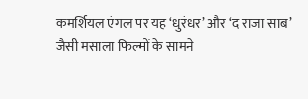कमर्शियल एंगल पर यह ‘धुरंधर’ और ‘द राजा साब’ जैसी मसाला फिल्मों के सामने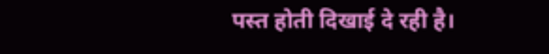पस्त होती दिखाई दे रही है।